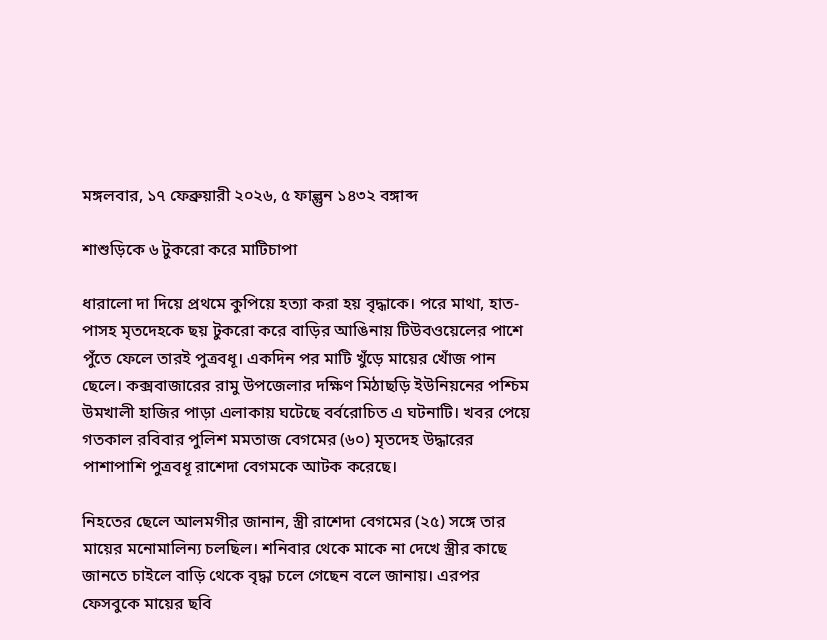মঙ্গলবার, ১৭ ফেব্রুয়ারী ২০২৬, ৫ ফাল্গুন ১৪৩২ বঙ্গাব্দ

শাশুড়িকে ৬ টুকরো করে মাটিচাপা

ধারালো দা দিয়ে প্রথমে কুপিয়ে হত্যা করা হয় বৃদ্ধাকে। পরে মাথা, হাত-পাসহ মৃতদেহকে ছয় টুকরো করে বাড়ির আঙিনায় টিউবওয়েলের পাশে পুঁতে ফেলে তারই পুত্রবধূ। একদিন পর মাটি খুঁড়ে মায়ের খোঁজ পান ছেলে। কক্সবাজারের রামু উপজেলার দক্ষিণ মিঠাছড়ি ইউনিয়নের পশ্চিম উমখালী হাজির পাড়া এলাকায় ঘটেছে বর্বরোচিত এ ঘটনাটি। খবর পেয়ে গতকাল রবিবার পুলিশ মমতাজ বেগমের (৬০) মৃতদেহ উদ্ধারের পাশাপাশি পুত্রবধূ রাশেদা বেগমকে আটক করেছে।

নিহতের ছেলে আলমগীর জানান, স্ত্রী রাশেদা বেগমের (২৫) সঙ্গে তার মায়ের মনোমালিন্য চলছিল। শনিবার থেকে মাকে না দেখে স্ত্রীর কাছে জানতে চাইলে বাড়ি থেকে বৃদ্ধা চলে গেছেন বলে জানায়। এরপর ফেসবুকে মায়ের ছবি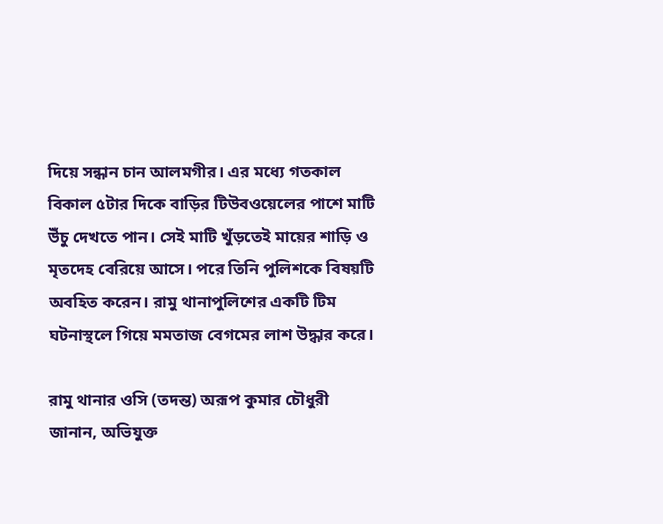দিয়ে সন্ধান চান আলমগীর। এর মধ্যে গতকাল বিকাল ৫টার দিকে বাড়ির টিউবওয়েলের পাশে মাটি উঁচু দেখতে পান। সেই মাটি খুঁড়তেই মায়ের শাড়ি ও মৃতদেহ বেরিয়ে আসে। পরে তিনি পুলিশকে বিষয়টি অবহিত করেন। রামু থানাপুলিশের একটি টিম ঘটনাস্থলে গিয়ে মমতাজ বেগমের লাশ উদ্ধার করে।

রামু থানার ওসি (তদন্ত) অরূপ কুমার চৌধুরী জানান, অভিযুক্ত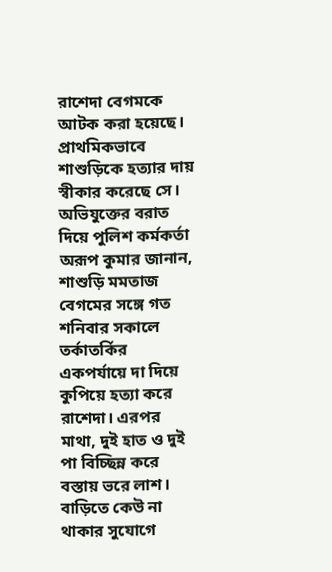রাশেদা বেগমকে আটক করা হয়েছে। প্রাথমিকভাবে শাশুড়িকে হত্যার দায় স্বীকার করেছে সে। অভিযুক্তের বরাত দিয়ে পুলিশ কর্মকর্তা অরূপ কুমার জানান, শাশুড়ি মমতাজ বেগমের সঙ্গে গত শনিবার সকালে তর্কাতর্কির একপর্যায়ে দা দিয়ে কুপিয়ে হত্যা করে রাশেদা। এরপর মাথা, দুই হাত ও দুই পা বিচ্ছিন্ন করে বস্তায় ভরে লাশ। বাড়িতে কেউ না থাকার সুযোগে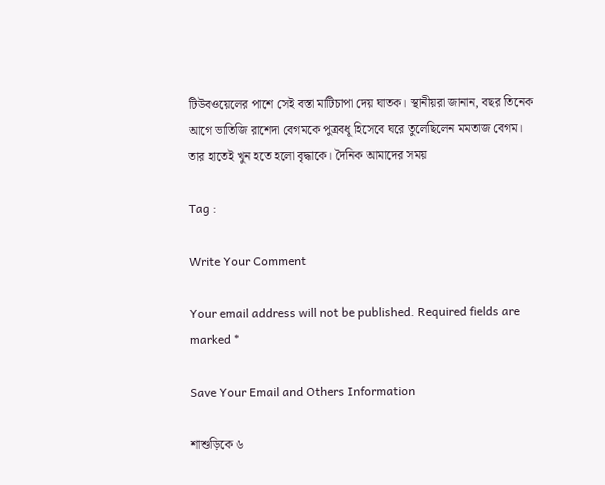টিউবওয়েলের পাশে সেই বস্তা মাটিচাপা দেয় ঘাতক। স্থানীয়রা জানান, বছর তিনেক আগে ভাতিজি রাশেদা বেগমকে পুত্রবধূ হিসেবে ঘরে তুলেছিলেন মমতাজ বেগম। তার হাতেই খুন হতে হলো বৃদ্ধাকে। দৈনিক আমাদের সময়

Tag :

Write Your Comment

Your email address will not be published. Required fields are marked *

Save Your Email and Others Information

শাশুড়িকে ৬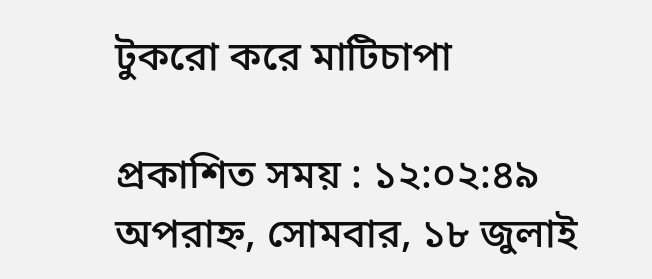টুকরো করে মাটিচাপা

প্রকাশিত সময় : ১২:০২:৪৯ অপরাহ্ন, সোমবার, ১৮ জুলাই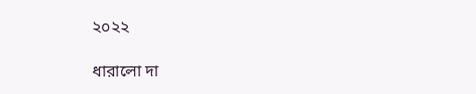২০২২

ধারালো দা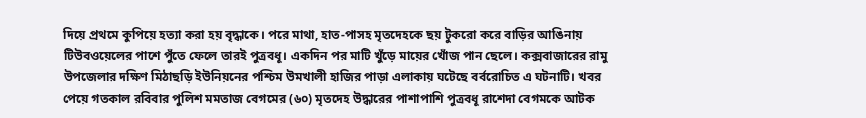দিয়ে প্রথমে কুপিয়ে হত্যা করা হয় বৃদ্ধাকে। পরে মাথা, হাত-পাসহ মৃতদেহকে ছয় টুকরো করে বাড়ির আঙিনায় টিউবওয়েলের পাশে পুঁতে ফেলে তারই পুত্রবধূ। একদিন পর মাটি খুঁড়ে মায়ের খোঁজ পান ছেলে। কক্সবাজারের রামু উপজেলার দক্ষিণ মিঠাছড়ি ইউনিয়নের পশ্চিম উমখালী হাজির পাড়া এলাকায় ঘটেছে বর্বরোচিত এ ঘটনাটি। খবর পেয়ে গতকাল রবিবার পুলিশ মমতাজ বেগমের (৬০) মৃতদেহ উদ্ধারের পাশাপাশি পুত্রবধূ রাশেদা বেগমকে আটক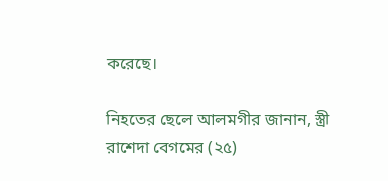করেছে।

নিহতের ছেলে আলমগীর জানান, স্ত্রী রাশেদা বেগমের (২৫)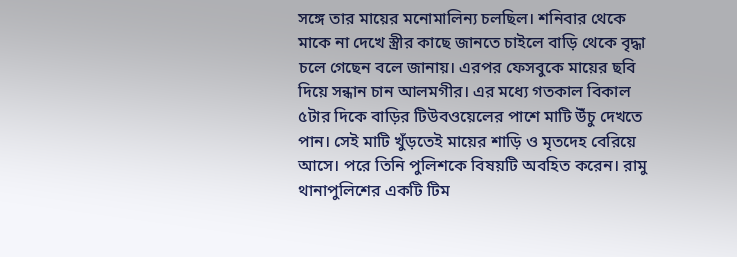সঙ্গে তার মায়ের মনোমালিন্য চলছিল। শনিবার থেকে মাকে না দেখে স্ত্রীর কাছে জানতে চাইলে বাড়ি থেকে বৃদ্ধা চলে গেছেন বলে জানায়। এরপর ফেসবুকে মায়ের ছবি দিয়ে সন্ধান চান আলমগীর। এর মধ্যে গতকাল বিকাল ৫টার দিকে বাড়ির টিউবওয়েলের পাশে মাটি উঁচু দেখতে পান। সেই মাটি খুঁড়তেই মায়ের শাড়ি ও মৃতদেহ বেরিয়ে আসে। পরে তিনি পুলিশকে বিষয়টি অবহিত করেন। রামু থানাপুলিশের একটি টিম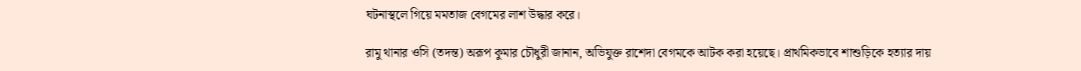ঘটনাস্থলে গিয়ে মমতাজ বেগমের লাশ উদ্ধার করে।

রামু থানার ওসি (তদন্ত) অরূপ কুমার চৌধুরী জানান, অভিযুক্ত রাশেদা বেগমকে আটক করা হয়েছে। প্রাথমিকভাবে শাশুড়িকে হত্যার দায়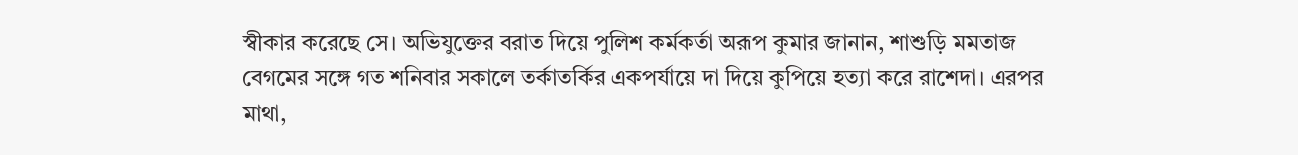স্বীকার করেছে সে। অভিযুক্তের বরাত দিয়ে পুলিশ কর্মকর্তা অরূপ কুমার জানান, শাশুড়ি মমতাজ বেগমের সঙ্গে গত শনিবার সকালে তর্কাতর্কির একপর্যায়ে দা দিয়ে কুপিয়ে হত্যা করে রাশেদা। এরপর মাথা,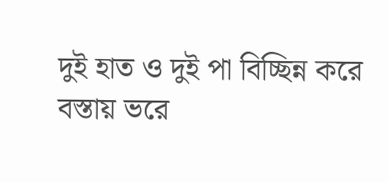দুই হাত ও দুই পা বিচ্ছিন্ন করে বস্তায় ভরে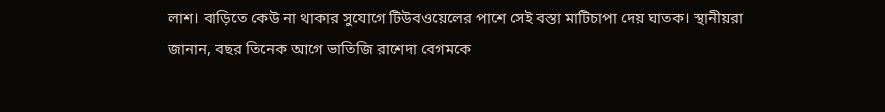লাশ। বাড়িতে কেউ না থাকার সুযোগে টিউবওয়েলের পাশে সেই বস্তা মাটিচাপা দেয় ঘাতক। স্থানীয়রা জানান, বছর তিনেক আগে ভাতিজি রাশেদা বেগমকে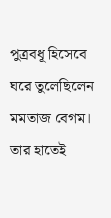পুত্রবধূ হিসেবে ঘরে তুলেছিলেন মমতাজ বেগম। তার হাতেই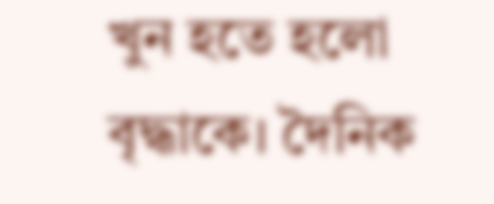খুন হতে হলো বৃদ্ধাকে। দৈনিক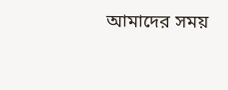আমাদের সময়